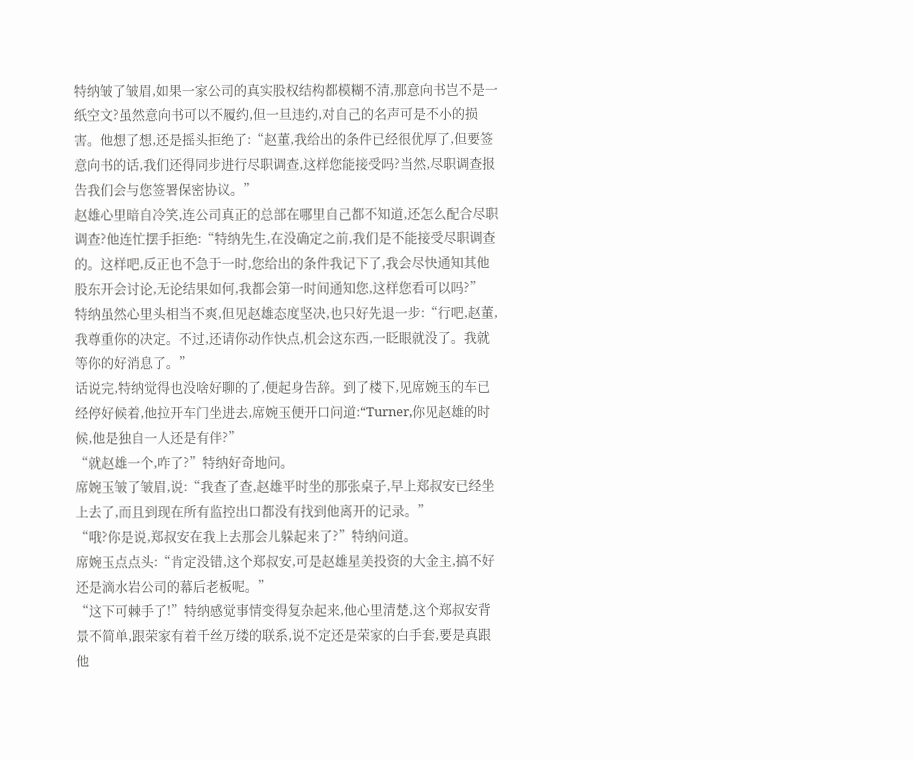特纳皱了皱眉,如果一家公司的真实股权结构都模糊不清,那意向书岂不是一纸空文?虽然意向书可以不履约,但一旦违约,对自己的名声可是不小的损害。他想了想,还是摇头拒绝了:“赵董,我给出的条件已经很优厚了,但要签意向书的话,我们还得同步进行尽职调查,这样您能接受吗?当然,尽职调查报告我们会与您签署保密协议。”
赵雄心里暗自冷笑,连公司真正的总部在哪里自己都不知道,还怎么配合尽职调查?他连忙摆手拒绝:“特纳先生,在没确定之前,我们是不能接受尽职调查的。这样吧,反正也不急于一时,您给出的条件我记下了,我会尽快通知其他股东开会讨论,无论结果如何,我都会第一时间通知您,这样您看可以吗?”
特纳虽然心里头相当不爽,但见赵雄态度坚决,也只好先退一步:“行吧,赵董,我尊重你的决定。不过,还请你动作快点,机会这东西,一眨眼就没了。我就等你的好消息了。”
话说完,特纳觉得也没啥好聊的了,便起身告辞。到了楼下,见席婉玉的车已经停好候着,他拉开车门坐进去,席婉玉便开口问道:“Turner,你见赵雄的时候,他是独自一人还是有伴?”
“就赵雄一个,咋了?”特纳好奇地问。
席婉玉皱了皱眉,说:“我查了查,赵雄平时坐的那张桌子,早上郑叔安已经坐上去了,而且到现在所有监控出口都没有找到他离开的记录。”
“哦?你是说,郑叔安在我上去那会儿躲起来了?”特纳问道。
席婉玉点点头:“肯定没错,这个郑叔安,可是赵雄星美投资的大金主,搞不好还是滴水岩公司的幕后老板呢。”
“这下可棘手了!”特纳感觉事情变得复杂起来,他心里清楚,这个郑叔安背景不简单,跟荣家有着千丝万缕的联系,说不定还是荣家的白手套,要是真跟他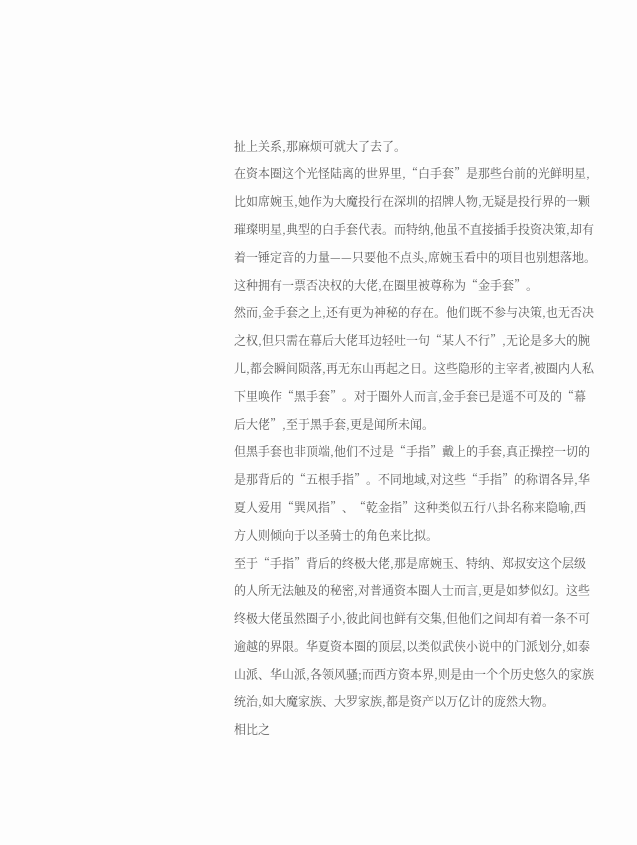扯上关系,那麻烦可就大了去了。
在资本圈这个光怪陆离的世界里,“白手套”是那些台前的光鲜明星,比如席婉玉,她作为大魔投行在深圳的招牌人物,无疑是投行界的一颗璀璨明星,典型的白手套代表。而特纳,他虽不直接插手投资决策,却有着一锤定音的力量——只要他不点头,席婉玉看中的项目也别想落地。这种拥有一票否决权的大佬,在圈里被尊称为“金手套”。
然而,金手套之上,还有更为神秘的存在。他们既不参与决策,也无否决之权,但只需在幕后大佬耳边轻吐一句“某人不行”,无论是多大的腕儿,都会瞬间陨落,再无东山再起之日。这些隐形的主宰者,被圈内人私下里唤作“黑手套”。对于圈外人而言,金手套已是遥不可及的“幕后大佬”,至于黑手套,更是闻所未闻。
但黑手套也非顶端,他们不过是“手指”戴上的手套,真正操控一切的是那背后的“五根手指”。不同地域,对这些“手指”的称谓各异,华夏人爱用“巽风指”、“乾金指”这种类似五行八卦名称来隐喻,西方人则倾向于以圣骑士的角色来比拟。
至于“手指”背后的终极大佬,那是席婉玉、特纳、郑叔安这个层级的人所无法触及的秘密,对普通资本圈人士而言,更是如梦似幻。这些终极大佬虽然圈子小,彼此间也鲜有交集,但他们之间却有着一条不可逾越的界限。华夏资本圈的顶层,以类似武侠小说中的门派划分,如泰山派、华山派,各领风骚;而西方资本界,则是由一个个历史悠久的家族统治,如大魔家族、大罗家族,都是资产以万亿计的庞然大物。
相比之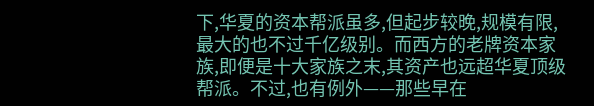下,华夏的资本帮派虽多,但起步较晚,规模有限,最大的也不过千亿级别。而西方的老牌资本家族,即便是十大家族之末,其资产也远超华夏顶级帮派。不过,也有例外——那些早在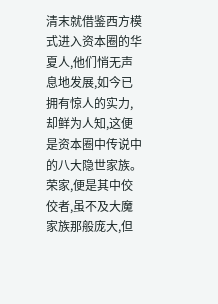清末就借鉴西方模式进入资本圈的华夏人,他们悄无声息地发展,如今已拥有惊人的实力,却鲜为人知,这便是资本圈中传说中的八大隐世家族。荣家,便是其中佼佼者,虽不及大魔家族那般庞大,但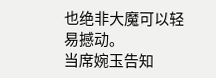也绝非大魔可以轻易撼动。
当席婉玉告知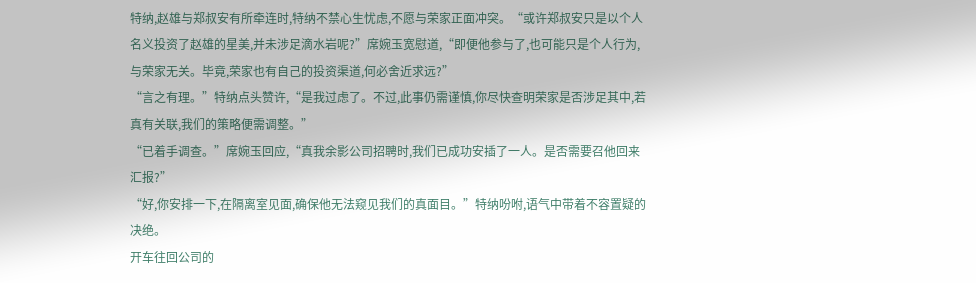特纳,赵雄与郑叔安有所牵连时,特纳不禁心生忧虑,不愿与荣家正面冲突。“或许郑叔安只是以个人名义投资了赵雄的星美,并未涉足滴水岩呢?”席婉玉宽慰道,“即便他参与了,也可能只是个人行为,与荣家无关。毕竟,荣家也有自己的投资渠道,何必舍近求远?”
“言之有理。”特纳点头赞许,“是我过虑了。不过,此事仍需谨慎,你尽快查明荣家是否涉足其中,若真有关联,我们的策略便需调整。”
“已着手调查。”席婉玉回应,“真我余影公司招聘时,我们已成功安插了一人。是否需要召他回来汇报?”
“好,你安排一下,在隔离室见面,确保他无法窥见我们的真面目。”特纳吩咐,语气中带着不容置疑的决绝。
开车往回公司的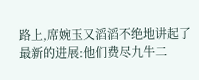路上,席婉玉又滔滔不绝地讲起了最新的进展:他们费尽九牛二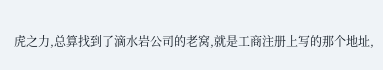虎之力,总算找到了滴水岩公司的老窝,就是工商注册上写的那个地址,